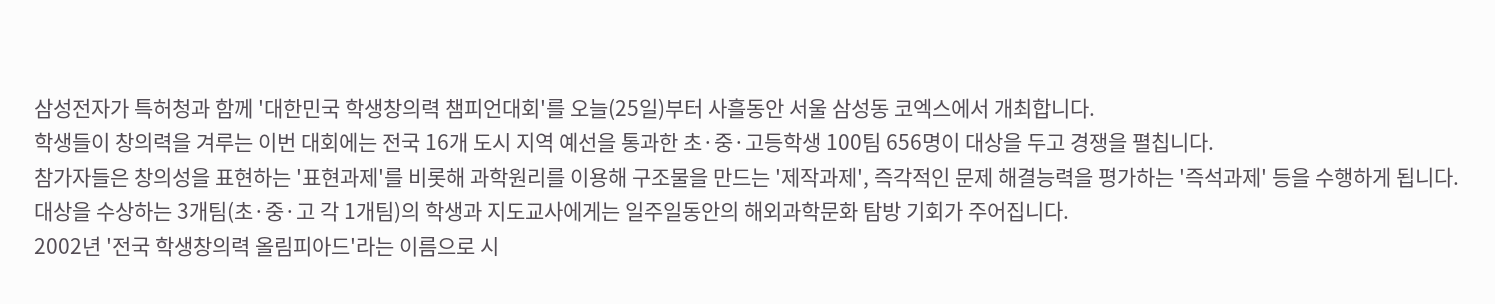삼성전자가 특허청과 함께 '대한민국 학생창의력 챔피언대회'를 오늘(25일)부터 사흘동안 서울 삼성동 코엑스에서 개최합니다.
학생들이 창의력을 겨루는 이번 대회에는 전국 16개 도시 지역 예선을 통과한 초·중·고등학생 100팀 656명이 대상을 두고 경쟁을 펼칩니다.
참가자들은 창의성을 표현하는 '표현과제'를 비롯해 과학원리를 이용해 구조물을 만드는 '제작과제', 즉각적인 문제 해결능력을 평가하는 '즉석과제' 등을 수행하게 됩니다.
대상을 수상하는 3개팀(초·중·고 각 1개팀)의 학생과 지도교사에게는 일주일동안의 해외과학문화 탐방 기회가 주어집니다.
2002년 '전국 학생창의력 올림피아드'라는 이름으로 시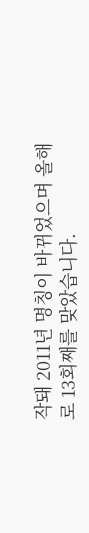작돼 2011년 명칭이 바뀌었으며 올해로 13회째를 맞았습니다.